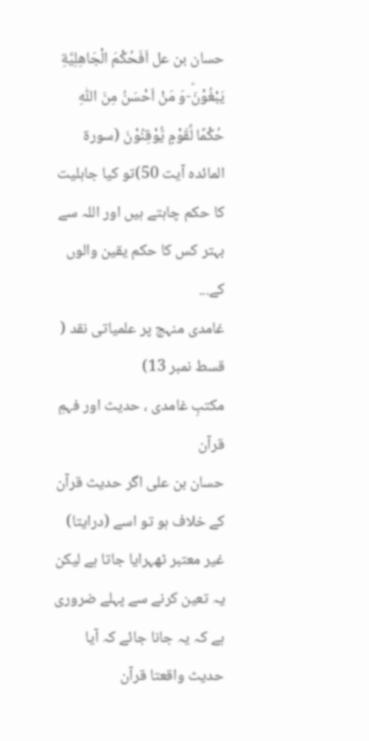حسان بن عل اَفَحُكْمَ الْجَاهِلِیَّةِ یَبْغُوْنَؕ-وَ مَنْ اَحْسَنُ مِنَ اللّٰهِ حُكْمًا لِّقَوْمٍ یُّوْقِنُوْنَ (سورۃ المائدہ آیت 50)تو کیا جاہلیت کا حکم چاہتے ہیں اور اللہ سے بہتر کس کا حکم یقین والوں کے...
غامدی منہج پر علمیاتی نقد ( قسط نمبر 13)
مکتبِ غامدی ، حدیث اور فہمِ قرآن
حسان بن علی اگر حدیث قرآن کے خلاف ہو تو اسے (درایتا) غیر معتبر ٹھہرایا جاتا ہے لیکن یہ تعین کرنے سے پہلے ضروری ہے کہ یہ جانا جائے کہ آيا حدیث واقعتا قرآن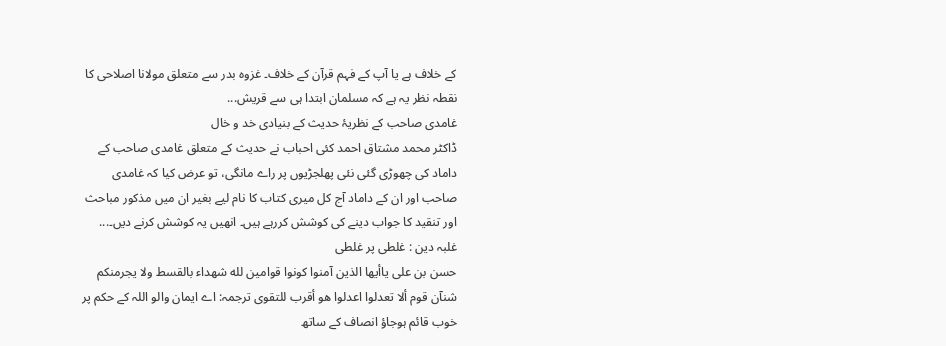کے خلاف ہے یا آپ کے فہم قرآن کے خلاف۔ غزوہ بدر سے متعلق مولانا اصلاحی کا نقطہ نظر یہ ہے کہ مسلمان ابتدا ہی سے قریش...
غامدی صاحب کے نظریۂ حدیث کے بنیادی خد و خال
ڈاکٹر محمد مشتاق احمد کئی احباب نے حدیث کے متعلق غامدی صاحب کے داماد کی چھوڑی گئی نئی پھلجڑیوں پر راے مانگی، تو عرض کیا کہ غامدی صاحب اور ان کے داماد آج کل میری کتاب کا نام لیے بغیر ان میں مذکور مباحث اور تنقید کا جواب دینے کی کوشش کررہے ہیں۔ انھیں یہ کوشش کرنے دیں۔...
غلبہ دین : غلطی پر غلطی
حسن بن علی ياأيها الذين آمنوا كونوا قوامين لله شهداء بالقسط ولا يجرمنكم شنآن قوم ألا تعدلوا اعدلوا هو أقرب للتقوى ترجمہ: اے ایمان والو اللہ کے حکم پر خوب قائم ہوجاؤ انصاف کے ساتھ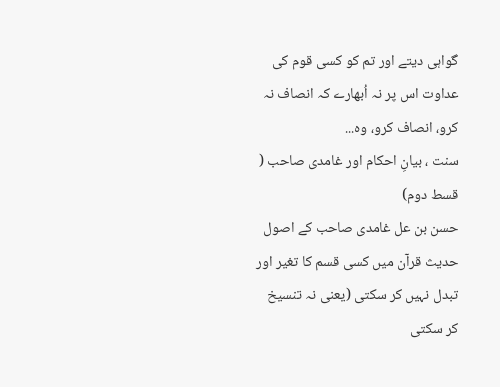گواہی دیتے اور تم کو کسی قوم کی عداوت اس پر نہ اُبھارے کہ انصاف نہ کرو، انصاف کرو، وہ...
سنت ، بیانِ احکام اور غامدی صاحب ( قسط دوم)
حسن بن عل غامدی صاحب کے اصول حدیث قرآن میں کسی قسم کا تغیر اور تبدل نہیں کر سکتی (یعنی نہ تنسیخ کر سکتی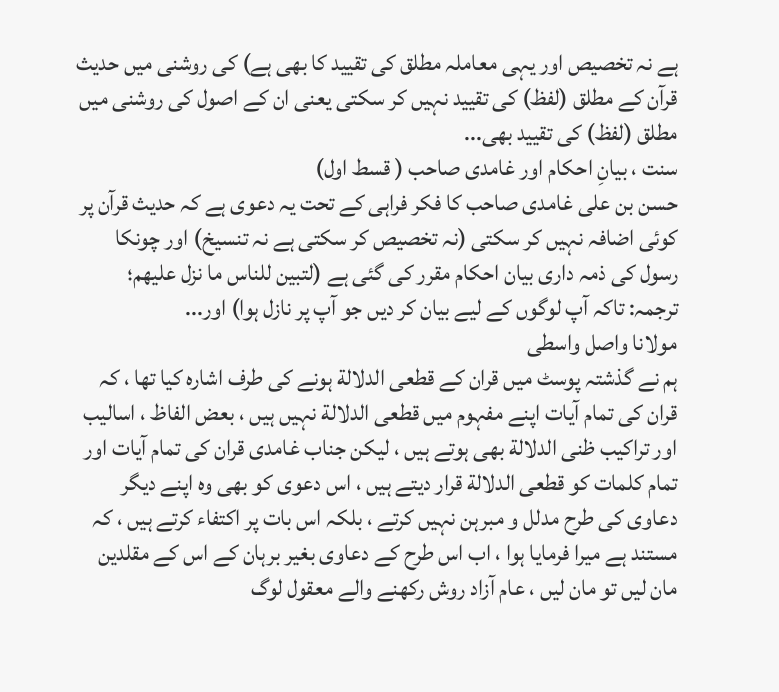ہے نہ تخصیص اور یہی معاملہ مطلق کی تقيید كا بھی ہے) کی روشنی میں حدیث قرآن کے مطلق (لفظ) کی تقيید نہیں کر سکتی یعنی ان کے اصول کی روشنی میں مطلق (لفظ) کی تقيید بھی...
سنت ، بیانِ احکام اور غامدی صاحب ( قسط اول)
حسن بن علی غامدی صاحب کا فکر فراہی کے تحت یہ دعوی ہے کہ حدیث قرآن پر کوئی اضافہ نہیں کر سکتی (نہ تخصیص کر سکتی ہے نہ تنسیخ) اور چونکا رسول کی ذمہ داری بیان احکام مقرر کی گئی ہے (لتبين للناس ما نزل عليهم؛ ترجمہ: تاکہ آپ لوگوں کے لیے بیان کر دیں جو آپ پر نازل ہوا) اور...
مولانا واصل واسطی
ہم نے گذشتہ پوسٹ میں قران کے قطعی الدلالة ہونے کی طرف اشارہ کیا تھا ، کہ قران کی تمام آیات اپنے مفہوم میں قطعی الدلالة نہیں ہیں ، بعض الفاظ ، اسالیب اور تراکیب ظنی الدلالة بھی ہوتے ہیں ، لیکن جناب غامدی قران کی تمام آیات اور تمام کلمات کو قطعی الدلالة قرار دیتے ہیں ، اس دعوی کو بھی وہ اپنے دیگر دعاوی کی طرح مدلل و مبرہن نہیں کرتے ، بلکہ اس بات پر اکتفاء کرتے ہیں ، کہ مستند ہے میرا فرمایا ہوا ، اب اس طرح کے دعاوی بغیر برہان کے اس کے مقلدین مان لیں تو مان لیں ، عام آزاد روش رکھنے والے معقول لوگ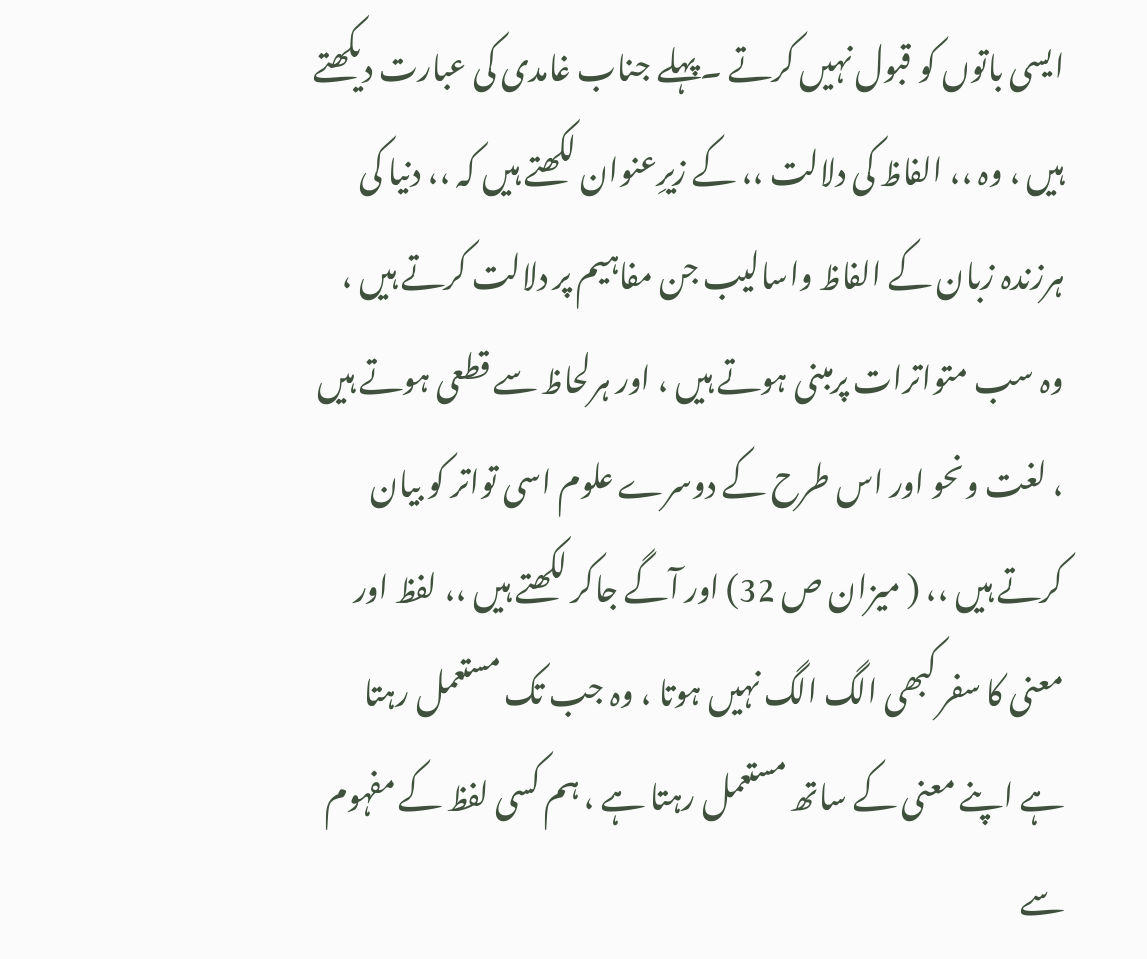ایسی باتوں کو قبول نہیں کرتے ۔پہلے جناب غامدی کی عبارت دیکھتے ہیں ، وہ ،، الفاظ کی دلالت ،، کے زیرِعنوان لکھتے ہیں کہ ،، دنیا کی ہرزندہ زبان کے الفاظ واسالیب جن مفاہیم پر دلالت کرتے ہیں ، وہ سب متواترات پرمبنی ہوتے ہیں ، اور ہرلحاظ سے قطعی ہوتے ہیں ، لغت ونحو اور اس طرح کے دوسرے علوم اسی تواتر کو بیان کرتے ہیں ،، ( میزان ص 32) اور آگے جاکر لکھتے ہیں ،، لفظ اور معنی کا سفر کبھی الگ الگ نہیں ہوتا ، وہ جب تک مستعمل رہتا ہے اپنے معنی کے ساتھ مستعمل رہتا ہے ، ہم کسی لفظ کے مفہوم سے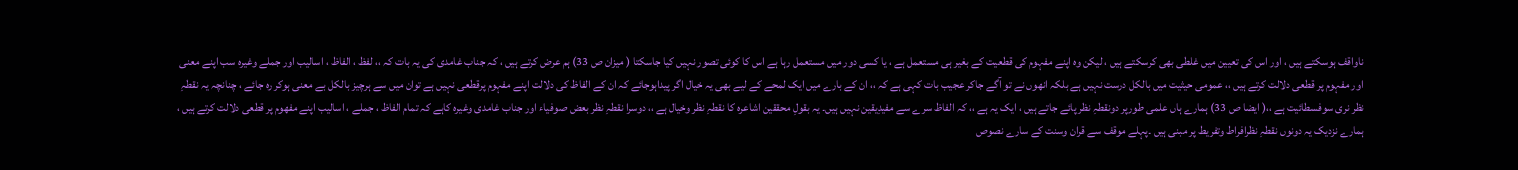ناواقف ہوسکتے ہیں ، اور اس کی تعیین میں غلطی بھی کرسکتے ہیں ، لیکن وہ اپنے مفہوم کی قطعیت کے بغیر ہی مستعمل ہے ، یا کسی دور میں مستعمل رہا ہے اس کا کوئی تصور نہیں کیا جاسکتا ( میزان ص 33) ہم عرض کرتے ہیں ، کہ جناب غامدی کی یہ بات کہ ،، لفظ ، الفاظ ، اسالیب اور جملے وغیرہ سب اپنے معنی اور مفہوم پر قطعی دلالت کرتے ہیں ،، عمومی حیثیت میں بالکل درست نہیں ہے بلکہ انھوں نے تو آگے جاکر عجیب بات کہی ہے کہ ،، ان کے بارے میں ایک لمحے کے لیے بھی یہ خیال اگر پیداہوجائے کہ ان کے الفاظ کی دلالت اپنے مفہوم پرقطعی نہیں ہے توان میں سے ہرچیز بالکل بے معنی ہوکر رہ جائے ، چنانچہ یہ نقطہِ نظر نری سوفسطائیت ہے ،،( ایضا ص 33) ہمارے ہاں علمی طورپر دونقطہِ نظر پائے جاتے ہیں ، ایک یہ ہے ،، کہ الفاظ سرے سے مفیدِیقین نہیں ہیں۔ یہ بقولِ محققین اشاعرہ کا نقطہِ نظر وخیال ہے ،، دوسرا نقطہِ نظر بعض صوفیاء اور جناب غامدی وغیرہ کاہے کہ تمام الفاظ ، جملے ، اسالیب اپنے مفھوم پر قطعی دلالت کرتے ہیں ، ہمارے نزدیک یہ دونوں نقطہِ نظرافراط وتفریط پر مبنی ہیں ۔پہلے موقف سے قران وسنت کے سارے نصوص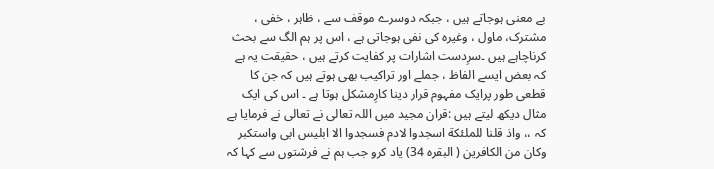بے معنی ہوجاتے ہیں ، جبکہ دوسرے موقف سے ، ظاہر ، خفی ، مشترک، ماول ، وغیرہ کی نفی ہوجاتی ہے ، اس پر ہم الگ سے بحث کرناچاہے ہیں ۔سرِدست اشارات پر کفایت کرتے ہیں ، حقیقت یہ ہے کہ بعض ایسے الفاظ ، جملے اور تراکیب بھی ہوتے ہیں کہ جن کا قطعی طور پرایک مفہوم قرار دینا کارِمشکل ہوتا ہے ۔ اس کی ایک مثال دیکھ لیتے ہیں :قران مجید میں اللہ تعالی نے تعالی نے فرمایا ہے کہ ،، واذ قلنا للملئکة اسجدوا لادم فسجدوا الا ابلیس ابی واستکبر وکان من الکافرین ( البقرہ 34) یاد کرو جب ہم نے فرشتوں سے کہا کہ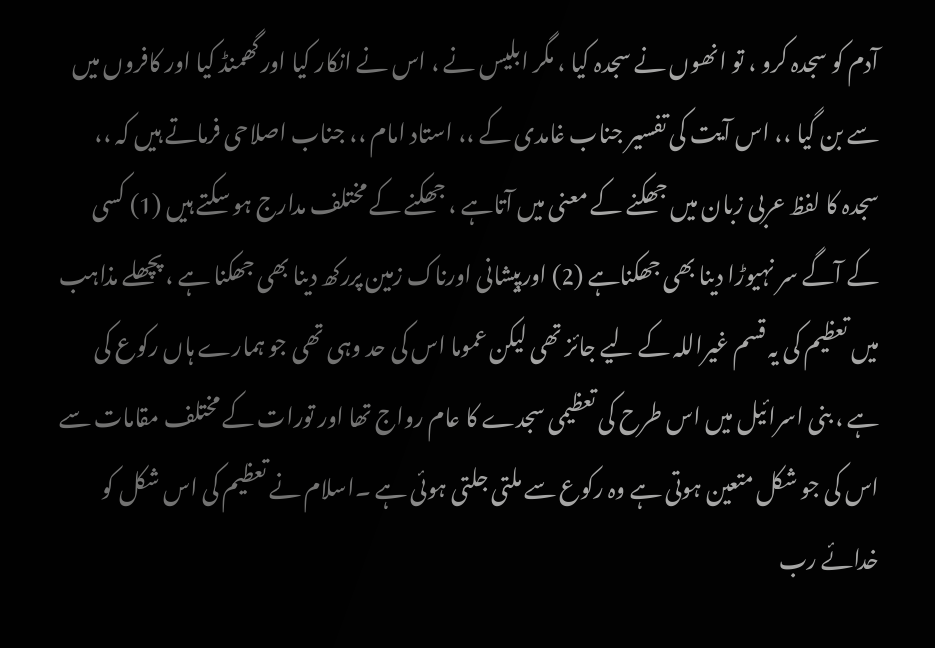آدم کو سجدہ کرو ، تو انھوں نے سجدہ کیا ، مگر ابلیس نے ، اس نے انکار کیا اور گھمنڈ کیا اور کافروں میں سے بن گیا ،، اس آیت کی تفسیر جناب غامدی کے ،، استاد امام ،، جناب اصلاحی فرماتے ہیں کہ ،، سجدہ کا لفظ عربی زبان میں جھکنے کے معنی میں آتاہے ، جھکنے کے مختلف مدارج ہو سکتے ہیں (1) کسی کے آگے سر نہیوڑا دینا بھی جھکناہے (2) اورپیشانی اورناک زمین پررکھ دینا بھی جھکنا ہے ، پچھلے مذاہب میں تعظیم کی یہ قسم غیراللہ کے لیے جائز تھی لیکن عموما اس کی حد وہی تھی جو ہمارے ہاں رکوع کی ہے ، بنی اسرائیل میں اس طرح کی تعظیمی سجدے کا عام رواج تھا اور تورات کے مختلف مقامات سے اس کی جو شکل متعین ہوتی ہے وہ رکوع سے ملتی جلتی ہوئی ہے ۔اسلام نے تعظیم کی اس شکل کو خدائے رب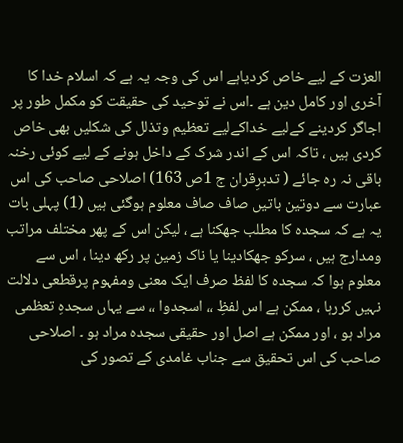العزت کے لیے خاص کردیاہے اس کی وجہ یہ ہے کہ اسلام خدا کا آخری اور کامل دین ہے ۔اس نے توحید کی حقیقت کو مکمل طور پر اجاگر کردینے کےلیے خداکےلیے تعظیم وتذلل کی شکلیں بھی خاص کردی ہیں ، تاکہ اس کے اندر شرک کے داخل ہونے کے لیے کوئی رخنہ باقی نہ رہ جائے ( تدبرِقران ج 1ص 163) اصلاحی صاحب کی اس عبارت سے دوتین باتیں صاف صاف معلوم ہوگئی ہیں (1) پہلی بات یہ ہے کہ سجدہ کا مطلب جھکنا ہے ، لیکن اس کے پھر مختلف مراتب ومدارج ہیں ، سرکو جھکادینا یا ناک زمین پر رکھ دینا ، اس سے معلوم ہوا کہ سجدہ کا لفظ صرف ایک معنی ومفہوم پرقطعی دلالت نہیں کررہا ، ممکن ہے اس لفظِ ،، اسجدوا ،، سے یہاں سجدہِ تعظمی مراد ہو ، اور ممکن ہے اصل اور حقیقی سجدہ مراد ہو ۔ اصلاحی صاحب کی اس تحقیق سے جناب غامدی کے تصور کی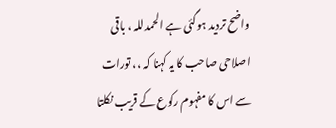واضح تردید ہوگئی ہے الحمدللہ ، باقی اصلاحی صاحب کا یہ کہنا کہ ،، تورات سے اس کا مفہوم رکوع کے قریب نکلتا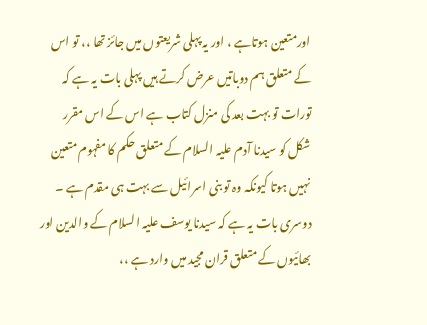اورمتعین ہوتاہے ، اور یہ پہلی شریعتوں میں جائز تھا ،، تو اس کے متعلق ہم دوباتیں عرض کرتے ہیں پہلی بات یہ ہے کہ تورات تو بہت بعد کی منزل کتاب ہے اس کے اس مقرر شکل کو سیدنا آدم علیہ السلام کے متعلق حکم کا مفہوم متعین نہیں ہوتا کیونکہ وہ تو بنی اسرائیل سے بہت ہی مقدم ہے ۔ دوسری بات یہ ہے کہ سیدنا یوسف علیہ السلام کے والدین اور بھائیوں کے متعلق قران مجید میں وارد ہے ،،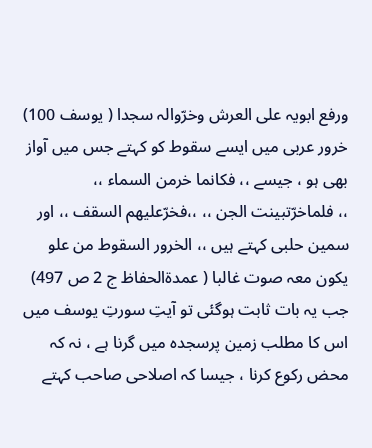ورفع ابویہ علی العرش وخرّوالہ سجدا ( یوسف 100) خرور عربی میں ایسے سقوط کو کہتے جس میں آواز بھی ہو ، جیسے ،، فکانما خرمن السماء ،،
،، فلماخرّتبینت الجن ،، ،،فخرّعلیھم السقف ،، اور سمین حلبی کہتے ہیں ،، الخرور السقوط من علو یکون معہ صوت غالبا ( عمدةالحفاظ ج 2 ص 497) جب یہ بات ثابت ہوگئی تو آیتِ سورتِ یوسف میں اس کا مطلب زمین پرسجدہ میں گرنا ہے ، نہ کہ محض رکوع کرنا ، جیسا کہ اصلاحی صاحب کہتے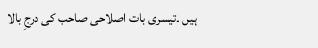ہیں ۔تیسری بات اصلاحی صاحب کی درجِ بالا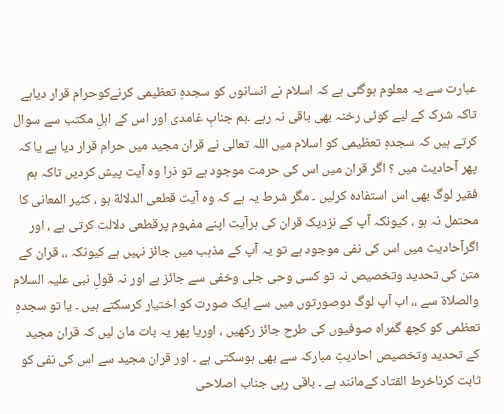عبارت سے یہ معلوم ہوگئی ہے کہ اسلام نے انسانوں کو سجدہِ تعظیمی کرنےکوحرام قرار دیاہے تاکہ شرک کے لیے کوئی رخنہ بھی باقی نہ رہے ۔ہم جنابِ غامدی اور اس کے اہلِ مکتب سے سوال کرتے ہیں کہ سجدہِ تعظیمی کو اسلام میں اللہ تعالی نے قران مجید میں حرام قرار دیا ہے یا کہ پھر آحادیث میں ؟ اگر قران میں اس کی حرمت موجود ہے تو ذرا وہ آیت پیش کردیں تاکہ ہم فقیر لوگ بھی اس استفادہ کرلیں ۔ مگر شرط یہ ہے کہ وہ آیت قطعی الدلالة ہو ، کثیر المعانی کا محتمل نہ ہو ، کیونکہ آپ کے نزدیک قران کی ہرآیت اپنے مفہوم پرقطعی دلالت کرتی ہے ، اور اگرآحادیث میں اس کی نفی موجود ہے تو یہ آپ کے مذہب میں جائز نہیں ہے کیونکہ ،، قران کے متن کی تحدید وتخصیص نہ تو کسی وحی جلی وخفی سے جائز ہے اور نہ قولِ نبی علیہ السلام والصلاة سے ،، اب آپ لوگ دوصورتوں میں سے ایک صورت کو اختیار کرسکتے ہیں ۔ یا تو سجدہِ تعظمی کو کچھ گمراہ صوفیوں کی طرح جائز رکھیں ، اوریا پھر یہ بات مان لیں کہ قران مجید کے تحدید وتخصیص احادیثِ مبارکہ سے بھی ہوسکتی ہے ۔ اور قران مجید سے اس کی نفی کو ثابت کرناخرط القتاد کےمانند ہے ۔ باقی رہی جناب اصلاحی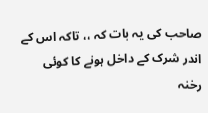صاحب کی یہ بات کہ ،، تاکہ اس کے اندر شرک کے داخل ہونے کا کوئی رخنہ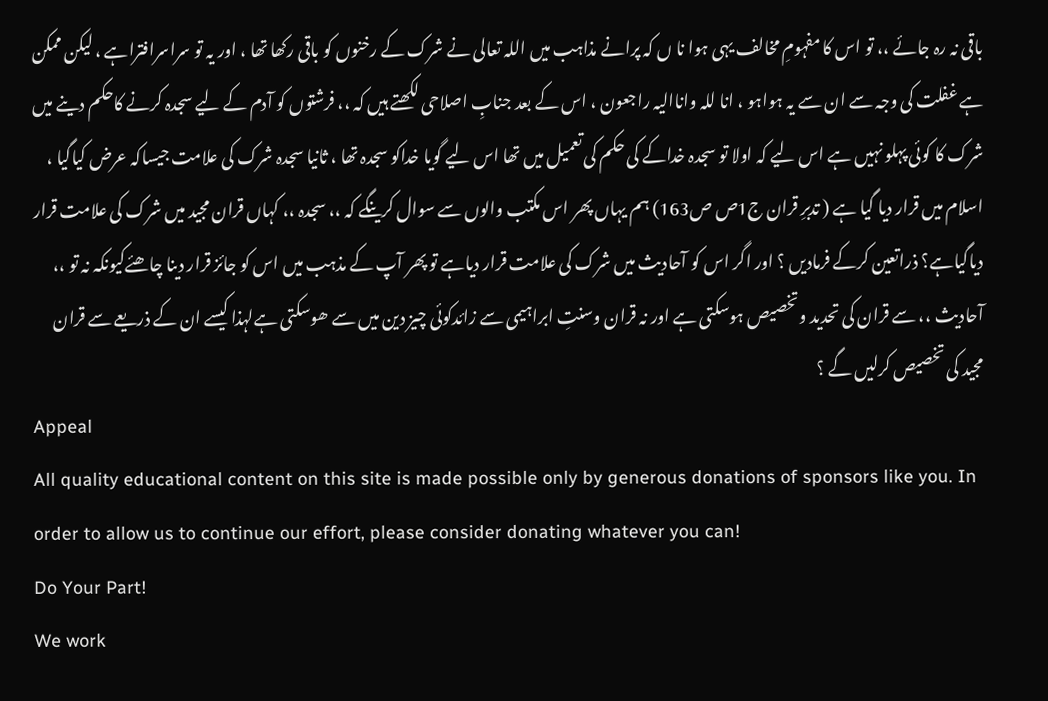باقی نہ رہ جائے ،، تو اس کا مفہومِ مخالف یہی ہوا نا ں کہ پرانے مذاہب میں اللہ تعالی نے شرک کے رخنوں کو باقی رکھا تھا ، اور یہ تو سراسرافتراہے ، لیکن ممکن ہے غفلت کی وجہ سے ان سے یہ ہواہو ، انا للہ واناالیہ راجعون ، اس کے بعد جنابِ اصلاحی لکھتے ہیں کہ ،، فرشتوں کو آدم کے لیے سجدہ کرنے کاحکم دینے میں شرک کا کوئی پہلو نہیں ہے اس لیے کہ اولا تو سجدہ خداکے کی حکم کی تعمیل میں تھا اس لیے گویا خداکو سجدہ تھا ، ثانیا سجدہ شرک کی علامت جیساکہ عرض کیاگیا ، اسلام میں قرار دیا گیا ہے ( تدبرِ قران ج1ص ص163) ہم یہاں پھر اس مکتب والوں سے سوال کرینگے کہ ،، سجدہ ،، کہاں قران مجید میں شرک کی علامت قرار دیاگیاہے؟ ذراتعین کرکے فرمادیں ؟ اور اگر اس کو آحادیث میں شرک کی علامت قرار دیاہے تو پھر آپ کے مذہب میں اس کو جائز قرار دینا چاھئےکیونکہ نہ تو ،، آحادیث ،، سے قران کی تحدید وتخصیص ہوسکتی ہے اور نہ قران وسنتِ ابراہیمی سے زائدکوئی چیز دین میں سے ھوسکتی ہےلہذا کیسے ان کے ذریعے سے قران مجید کی تخصیص کرلیں گے ؟
Appeal
All quality educational content on this site is made possible only by generous donations of sponsors like you. In order to allow us to continue our effort, please consider donating whatever you can!
Do Your Part!
We work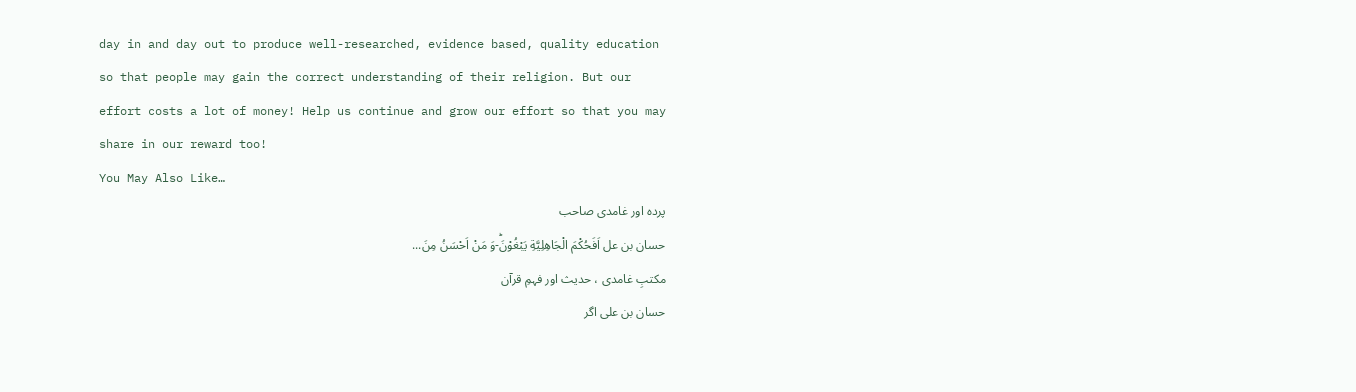day in and day out to produce well-researched, evidence based, quality education so that people may gain the correct understanding of their religion. But our effort costs a lot of money! Help us continue and grow our effort so that you may share in our reward too!
You May Also Like…
پردہ اور غامدی صاحب
حسان بن عل اَفَحُكْمَ الْجَاهِلِیَّةِ یَبْغُوْنَؕ-وَ مَنْ اَحْسَنُ مِنَ...
مکتبِ غامدی ، حدیث اور فہمِ قرآن
حسان بن علی اگر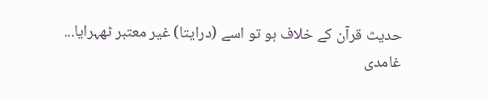حدیث قرآن کے خلاف ہو تو اسے (درایتا) غیر معتبر ٹھہرایا...
غامدی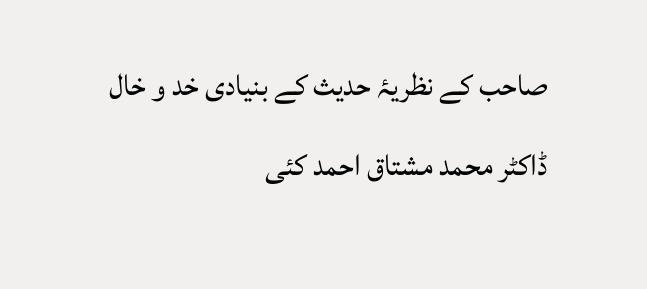صاحب کے نظریۂ حدیث کے بنیادی خد و خال
ڈاکٹر محمد مشتاق احمد کئی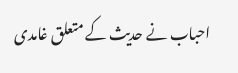احباب نے حدیث کے متعلق غامدی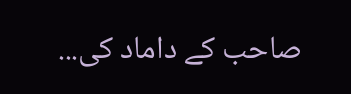صاحب کے داماد کی...